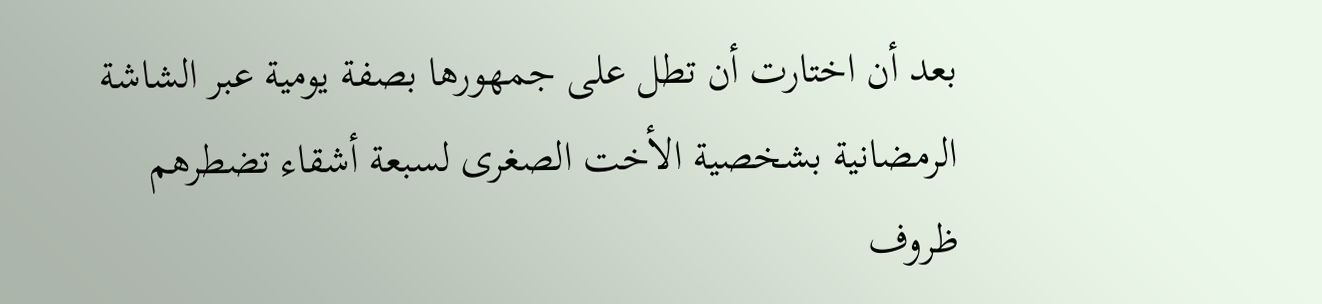بعد أن اختارت أن تطل على جمهورها بصفة يومية عبر الشاشة الرمضانية بشخصية الأخت الصغرى لسبعة أشقاء تضطرهم ظروف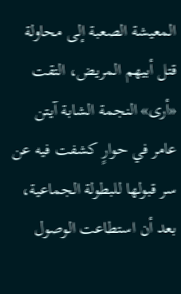المعيشة الصعبة إلى محاولة قتل أبيهم المريض، التقت «أرى» النجمة الشابة آيتن عامر في حوارٍ كشفت فيه عن سر قبولها للبطولة الجماعية، بعد أن استطاعت الوصول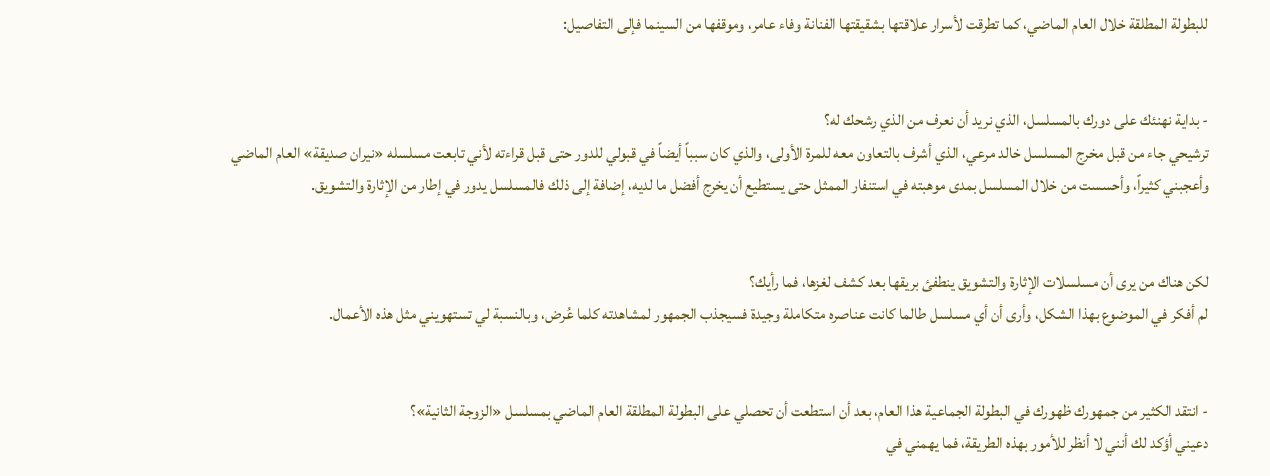للبطولة المطلقة خلال العام الماضي، كما تطرقت لأسرار علاقتها بشقيقتها الفنانة وفاء عامر، وموقفها من السينما فإلى التفاصيل:


- بداية نهنئك على دورك بالمسلسل، الذي نريد أن نعرف من الذي رشحك له؟
ترشيحي جاء من قبل مخرج المسلسل خالد مرعي، الذي أشرف بالتعاون معه للمرة الأولى، والذي كان سبباً أيضاً في قبولي للدور حتى قبل قراءته لأني تابعت مسلسله «نيران صديقة» العام الماضي وأعجبني كثيراً، وأحسست من خلال المسلسل بمدى موهبته في استنفار الممثل حتى يستطيع أن يخرج أفضل ما لديه، إضافة إلى ذلك فالمسلسل يدور في إطار من الإثارة والتشويق.


لكن هناك من يرى أن مسلسلات الإثارة والتشويق ينطفئ بريقها بعد كشف لغزها، فما رأيك؟
لم أفكر في الموضوع بهذا الشكل، وأرى أن أي مسلسل طالما كانت عناصره متكاملة وجيدة فسيجذب الجمهور لمشاهدته كلما عُرض، وبالنسبة لي تستهويني مثل هذه الأعمال.


- انتقد الكثير من جمهورك ظهورك في البطولة الجماعية هذا العام، بعد أن استطعت أن تحصلي على البطولة المطلقة العام الماضي بمسلسل «الزوجة الثانية»؟
دعيني أؤكد لك أنني لا أنظر للأمور بهذه الطريقة، فما يهمني في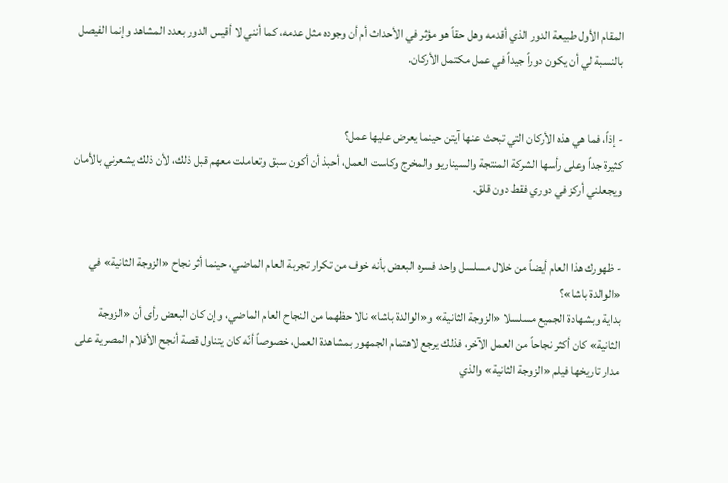المقام الأول طبيعة الدور الذي أقدمه وهل حقاً هو مؤثر في الأحداث أم أن وجوده مثل عدمه، كما أنني لا أقيس الدور بعدد المشاهد وإنما الفيصل بالنسبة لي أن يكون دوراً جيداً في عمل مكتمل الأركان.


- إذاً، فما هي هذه الأركان التي تبحث عنها آيتن حينما يعرض عليها عمل؟
كثيرة جداً وعلى رأسها الشركة المنتجة والسيناريو والمخرج وكاست العمل، أحبذ أن أكون سبق وتعاملت معهم قبل ذلك، لأن ذلك يشعرني بالأمان ويجعلني أركز في دوري فقط دون قلق.


- ظهورك هذا العام أيضاً من خلال مسلسل واحد فسره البعض بأنه خوف من تكرار تجربة العام الماضي، حينما أثر نجاح «الزوجة الثانية» في «الوالدة باشا»؟
بداية وبشهادة الجميع مسلسلا «الزوجة الثانية» و«الوالدة باشا» نالا حظهما من النجاح العام الماضي، وإن كان البعض رأى أن «الزوجة الثانية» كان أكثر نجاحاً من العمل الآخر، فذلك يرجع لاهتمام الجمهور بمشاهدة العمل، خصوصاً أنّه كان يتناول قصة أنجح الأفلام المصرية على مدار تاريخها فيلم «الزوجة الثانية» والذي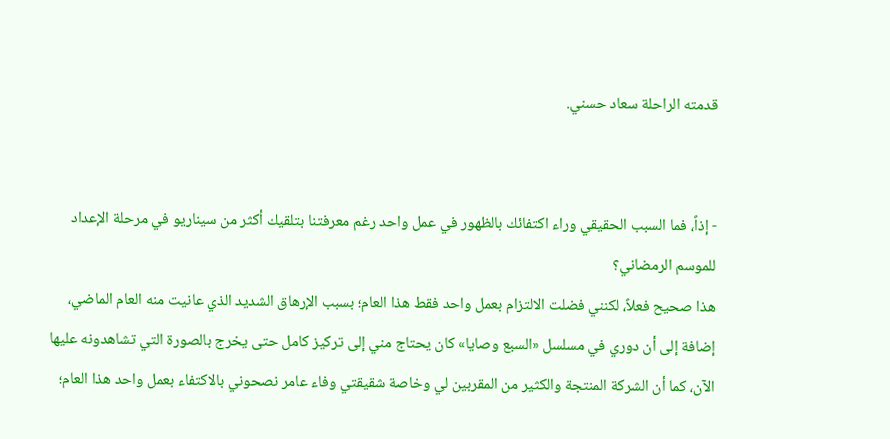قدمته الراحلة سعاد حسني.


- إذاً، فما السبب الحقيقي وراء اكتفائك بالظهور في عمل واحد رغم معرفتنا بتلقيك أكثر من سيناريو في مرحلة الإعداد للموسم الرمضاني؟
هذا صحيح فعلاً، لكنني فضلت الالتزام بعمل واحد فقط هذا العام؛ بسبب الإرهاق الشديد الذي عانيت منه العام الماضي، إضافة إلى أن دوري في مسلسل «السبع وصايا» كان يحتاج مني إلى تركيز كامل حتى يخرج بالصورة التي تشاهدونه عليها الآن، كما أن الشركة المنتجة والكثير من المقربين لي وخاصة شقيقتي وفاء عامر نصحوني بالاكتفاء بعمل واحد هذا العام؛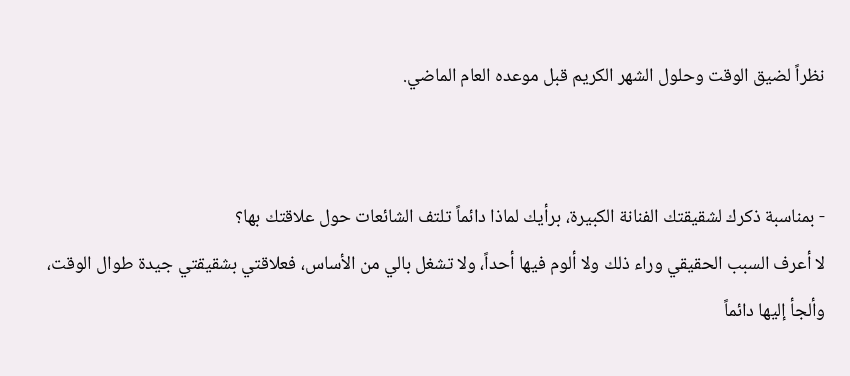نظراً لضيق الوقت وحلول الشهر الكريم قبل موعده العام الماضي.


- بمناسبة ذكرك لشقيقتك الفنانة الكبيرة، برأيك لماذا دائماً تلتف الشائعات حول علاقتك بها؟
لا أعرف السبب الحقيقي وراء ذلك ولا ألوم فيها أحداً، ولا تشغل بالي من الأساس، فعلاقتي بشقيقتي جيدة طوال الوقت، وألجأ إليها دائماً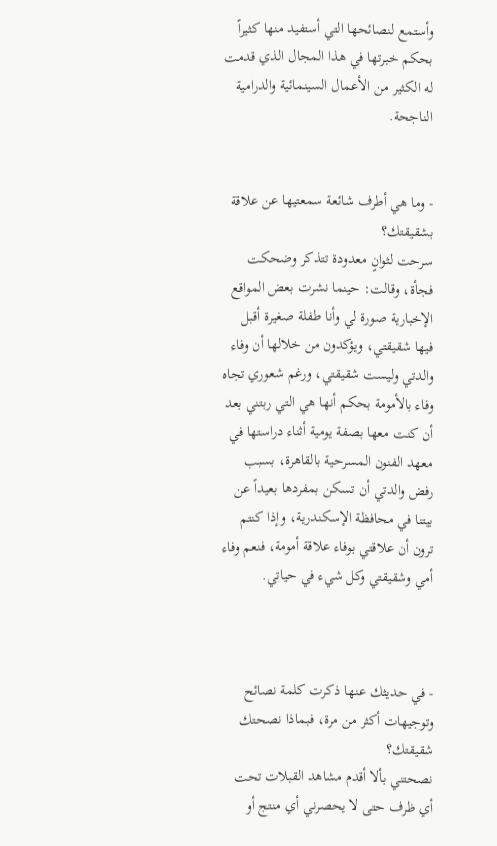وأستمع لنصائحها التي أستفيد منها كثيراً بحكم خبرتها في هذا المجال الذي قدمت له الكثير من الأعمال السينمائية والدرامية الناجحة.


- وما هي أطرف شائعة سمعتيها عن علاقة بشقيقتك؟
سرحت لثوانٍ معدودة تتذكر وضحكت فجأة، وقالت: حينما نشرت بعض المواقع الإخبارية صورة لي وأنا طفلة صغيرة أقبل فيها شقيقتي، ويؤكدون من خلالها أن وفاء والدتي وليست شقيقتي، ورغم شعوري تجاه وفاء بالأمومة بحكم أنها هي التي ربتني بعد أن كنت معها بصفة يومية أثناء دراستها في معهد الفنون المسرحية بالقاهرة، بسبب رفض والدتي أن تسكن بمفردها بعيداً عن بيتنا في محافظة الإسكندرية، وإذا كنتم ترون أن علاقتي بوفاء علاقة أمومة، فنعم وفاء أمي وشقيقتي وكل شيء في حياتي.



- في حديثك عنها ذكرت كلمة نصائح وتوجيهات أكثر من مرة، فبماذا نصحتك شقيقتك؟
نصحتني بألا أقدم مشاهد القبلات تحت أي ظرف حتى لا يحصرني أي منتج أو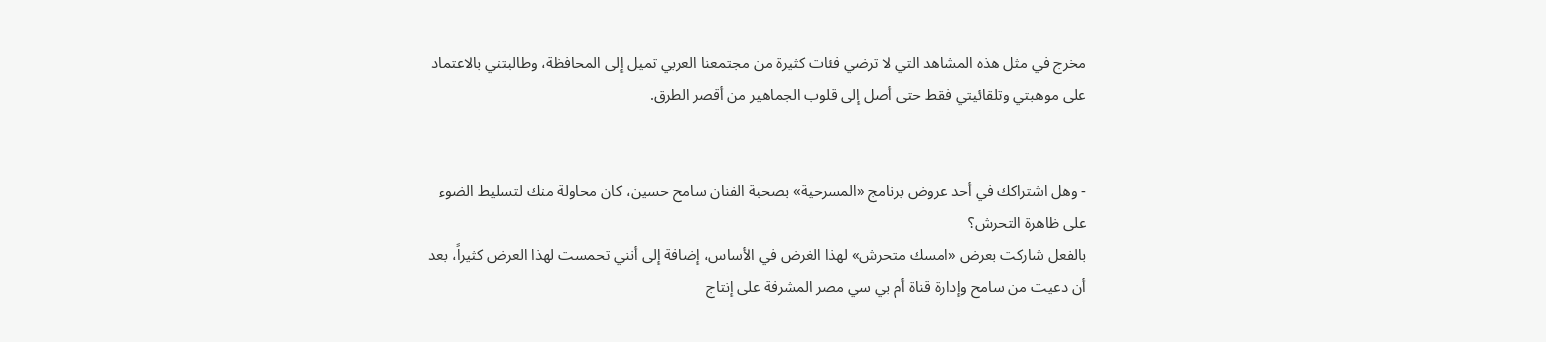مخرج في مثل هذه المشاهد التي لا ترضي فئات كثيرة من مجتمعنا العربي تميل إلى المحافظة، وطالبتني بالاعتماد على موهبتي وتلقائيتي فقط حتى أصل إلى قلوب الجماهير من أقصر الطرق.


- وهل اشتراكك في أحد عروض برنامج «المسرحية» بصحبة الفنان سامح حسين، كان محاولة منك لتسليط الضوء على ظاهرة التحرش؟
بالفعل شاركت بعرض «امسك متحرش» لهذا الغرض في الأساس، إضافة إلى أنني تحمست لهذا العرض كثيراً، بعد أن دعيت من سامح وإدارة قناة أم بي سي مصر المشرفة على إنتاج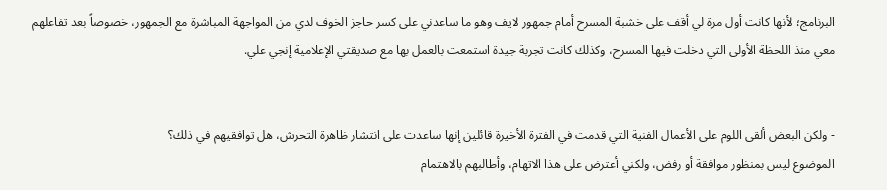البرنامج؛ لأنها كانت أول مرة لي أقف على خشبة المسرح أمام جمهور لايف وهو ما ساعدني على كسر حاجز الخوف لدي من المواجهة المباشرة مع الجمهور، خصوصاً بعد تفاعلهم معي منذ اللحظة الأولى التي دخلت فيها المسرح، وكذلك كانت تجربة جيدة استمعت بالعمل بها مع صديقتي الإعلامية إنجي علي.


- ولكن البعض ألقى اللوم على الأعمال الفنية التي قدمت في الفترة الأخيرة قائلين إنها ساعدت على انتشار ظاهرة التحرش، هل توافقيهم في ذلك؟
الموضوع ليس بمنظور موافقة أو رفض، ولكني أعترض على هذا الاتهام، وأطالبهم بالاهتمام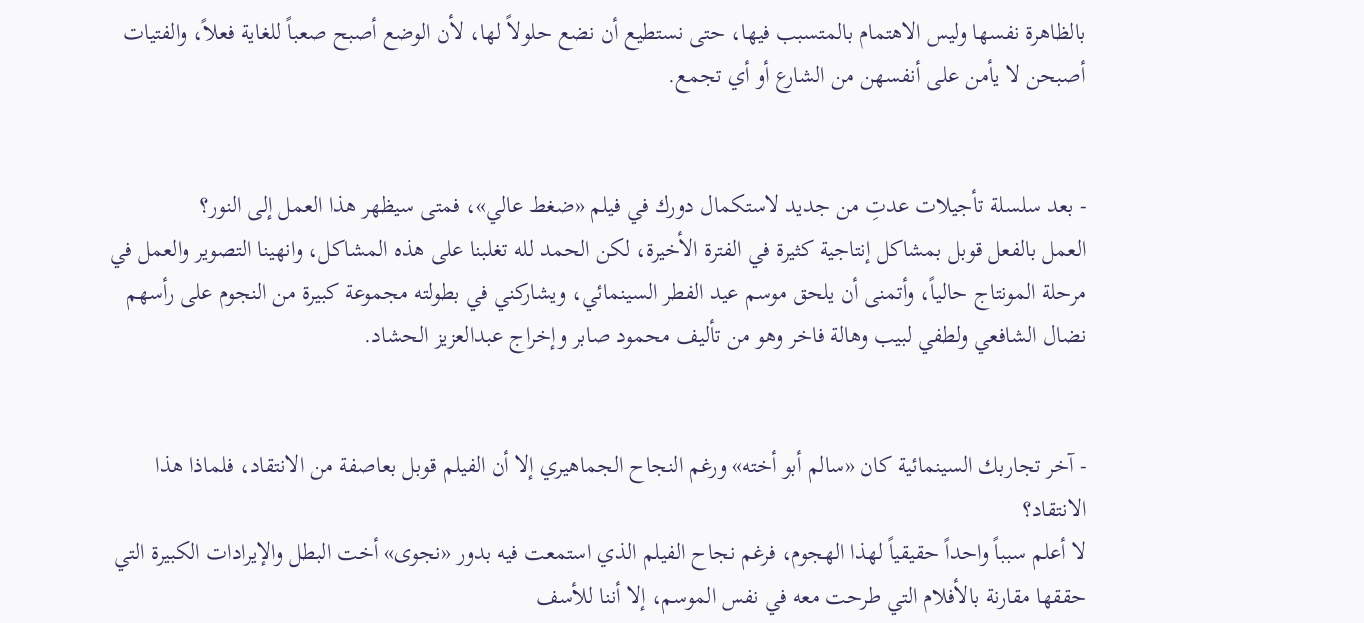بالظاهرة نفسها وليس الاهتمام بالمتسبب فيها، حتى نستطيع أن نضع حلولاً لها، لأن الوضع أصبح صعباً للغاية فعلاً، والفتيات أصبحن لا يأمن على أنفسهن من الشارع أو أي تجمع.


- بعد سلسلة تأجيلات عدتِ من جديد لاستكمال دورك في فيلم «ضغط عالي»، فمتى سيظهر هذا العمل إلى النور؟
العمل بالفعل قوبل بمشاكل إنتاجية كثيرة في الفترة الأخيرة، لكن الحمد لله تغلبنا على هذه المشاكل، وانهينا التصوير والعمل في مرحلة المونتاج حالياً، وأتمنى أن يلحق موسم عيد الفطر السينمائي، ويشاركني في بطولته مجموعة كبيرة من النجوم على رأسهم نضال الشافعي ولطفي لبيب وهالة فاخر وهو من تأليف محمود صابر وإخراج عبدالعزيز الحشاد.


- آخر تجاربك السينمائية كان «سالم أبو أخته» ورغم النجاح الجماهيري إلا أن الفيلم قوبل بعاصفة من الانتقاد، فلماذا هذا الانتقاد؟
لا أعلم سبباً واحداً حقيقياً لهذا الهجوم، فرغم نجاح الفيلم الذي استمعت فيه بدور «نجوى» أخت البطل والإيرادات الكبيرة التي حققها مقارنة بالأفلام التي طرحت معه في نفس الموسم، إلا أننا للأسف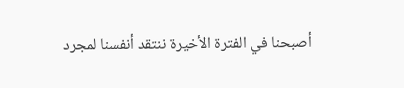أصبحنا في الفترة الأخيرة ننتقد أنفسنا لمجرد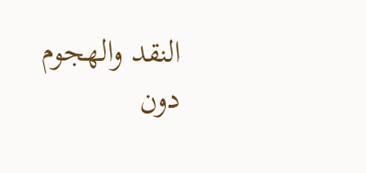النقد والهجوم دون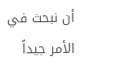أن نبحث في الأمر جيداً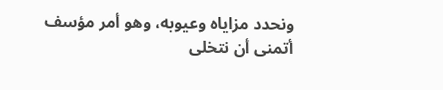ونحدد مزاياه وعيوبه، وهو أمر مؤسف أتمنى أن نتخلى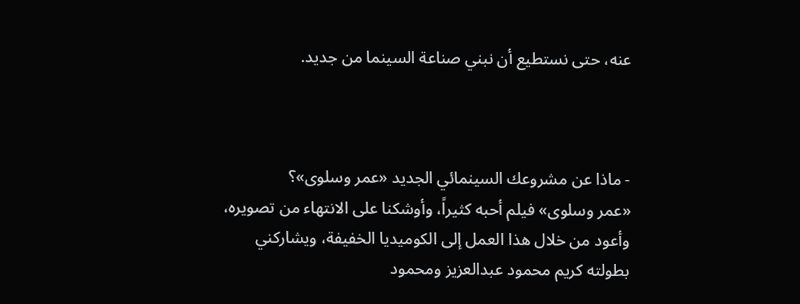عنه، حتى نستطيع أن نبني صناعة السينما من جديد.



- ماذا عن مشروعك السينمائي الجديد «عمر وسلوى»؟
«عمر وسلوى» فيلم أحبه كثيراً، وأوشكنا على الانتهاء من تصويره، وأعود من خلال هذا العمل إلى الكوميديا الخفيفة، ويشاركني بطولته كريم محمود عبدالعزيز ومحمود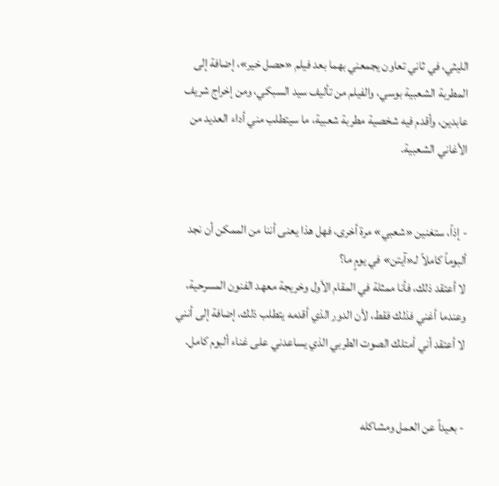الليثي، في ثاني تعاون يجمعني بهما بعد فيلم «حصل خير»، إضافة إلى المطربة الشعبية بوسي، والفيلم من تأليف سيد السبكي، ومن إخراج شريف عابدين، وأقدم فيه شخصية مطربة شعبية، ما سيتطلب مني أداء العديد من الأغاني الشعبية.


- إذاً، ستغنين «شعبي» مرة أخرى، فهل هذا يعنى أننا من الممكن أن نجد ألبوماً كاملاً لـ«آيتن» في يومٍ ما؟
لا أعتقد ذلك، فأنا ممثلة في المقام الأول وخريجة معهد الفنون المسرحية، وعندما أغني فذلك فقط، لأن الدور الذي أقدمه يتطلب ذلك، إضافة إلى أنني لا أعتقد أني أمتلك الصوت الطربي الذي يساعدني على غناء ألبوم كامل.


- بعيداً عن العمل ومشاكله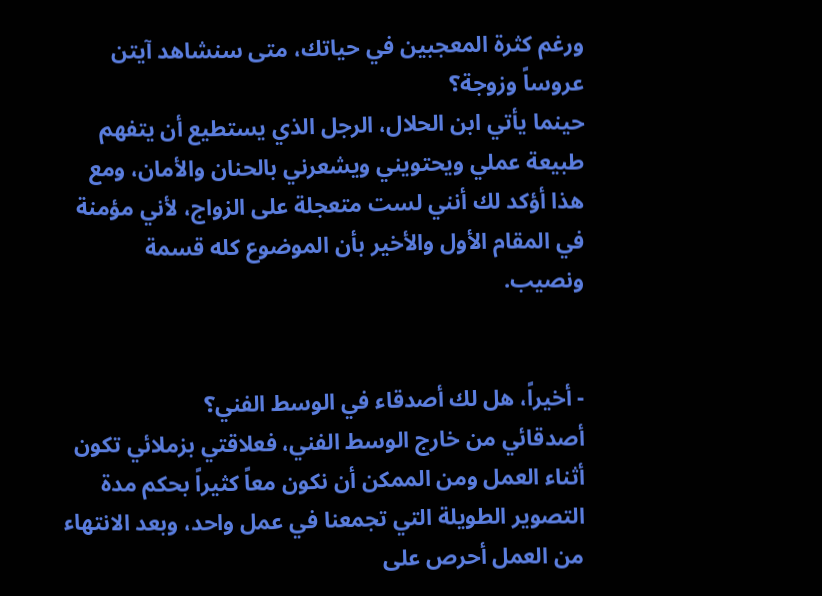ورغم كثرة المعجبين في حياتك، متى سنشاهد آيتن عروساً وزوجة؟
حينما يأتي ابن الحلال، الرجل الذي يستطيع أن يتفهم طبيعة عملي ويحتويني ويشعرني بالحنان والأمان، ومع هذا أؤكد لك أنني لست متعجلة على الزواج، لأني مؤمنة في المقام الأول والأخير بأن الموضوع كله قسمة ونصيب.


- أخيراً، هل لك أصدقاء في الوسط الفني؟
أصدقائي من خارج الوسط الفني، فعلاقتي بزملائي تكون أثناء العمل ومن الممكن أن نكون معاً كثيراً بحكم مدة التصوير الطويلة التي تجمعنا في عمل واحد، وبعد الانتهاء من العمل أحرص على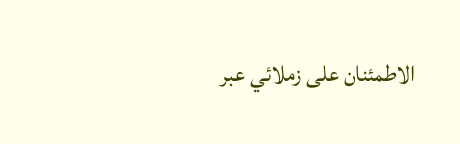الاطمئنان على زملائي عبر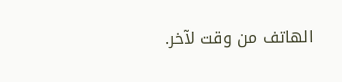الهاتف من وقت لآخر.